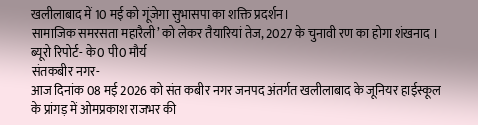खलीलाबाद में 10 मई को गूंजेगा सुभासपा का शक्ति प्रदर्शन।
सामाजिक समरसता महारैली’ को लेकर तैयारियां तेज, 2027 के चुनावी रण का होगा शंखनाद ।
ब्यूरो रिपोर्ट- के0 पी0 मौर्य
संतकबीर नगर-
आज दिनांक 08 मई 2026 को संत कबीर नगर जनपद अंतर्गत खलीलाबाद के जूनियर हाईस्कूल के प्रांगड़ में ओमप्रकाश राजभर की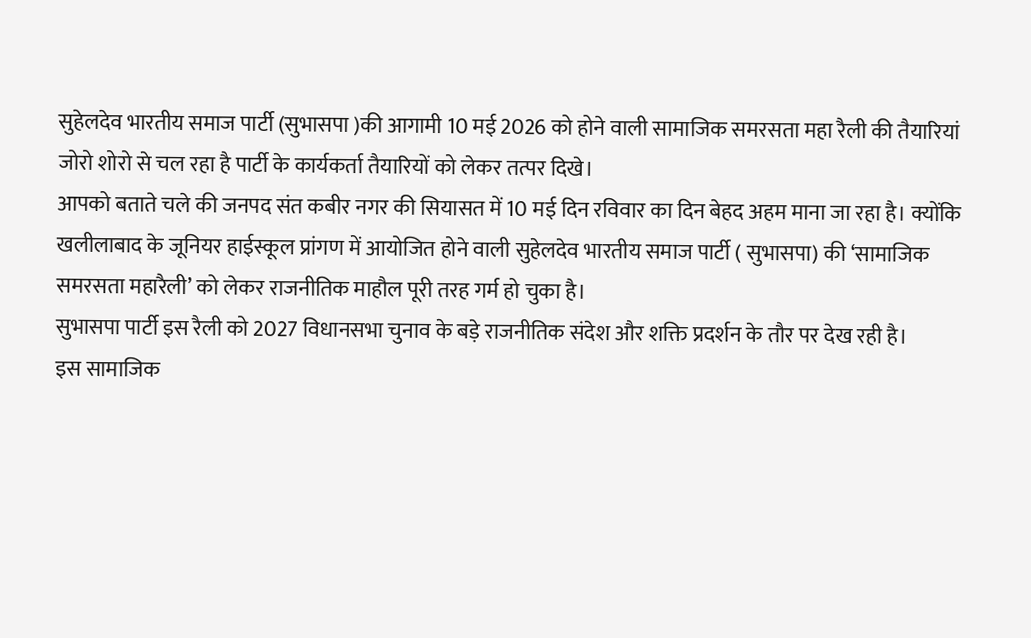सुहेलदेव भारतीय समाज पार्टी (सुभासपा )की आगामी 10 मई 2026 को होने वाली सामाजिक समरसता महा रैली की तैयारियां जोरो शोरो से चल रहा है पार्टी के कार्यकर्ता तैयारियों को लेकर तत्पर दिखे।
आपको बताते चले की जनपद संत कबीर नगर की सियासत में 10 मई दिन रविवार का दिन बेहद अहम माना जा रहा है। क्योंकि खलीलाबाद के जूनियर हाईस्कूल प्रांगण में आयोजित होने वाली सुहेलदेव भारतीय समाज पार्टी ( सुभासपा) की ‘सामाजिक समरसता महारैली’ को लेकर राजनीतिक माहौल पूरी तरह गर्म हो चुका है।
सुभासपा पार्टी इस रैली को 2027 विधानसभा चुनाव के बड़े राजनीतिक संदेश और शक्ति प्रदर्शन के तौर पर देख रही है।
इस सामाजिक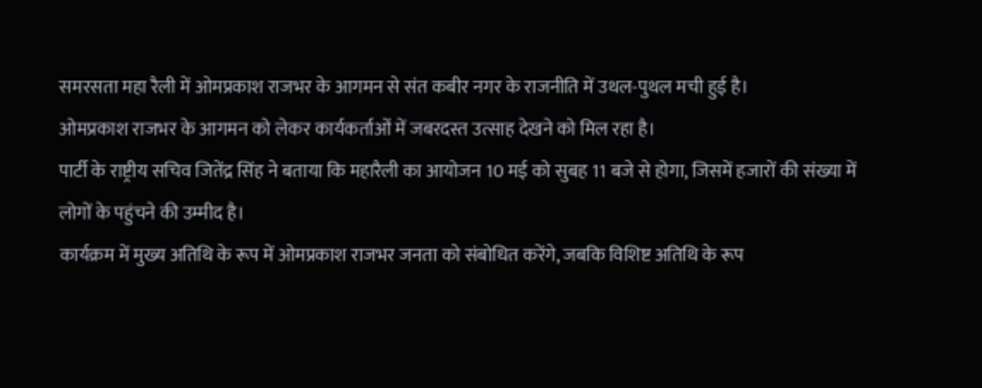समरसता महा रैली में ओमप्रकाश राजभर के आगमन से संत कबीर नगर के राजनीति में उथल-पुथल मची हुई है।
ओमप्रकाश राजभर के आगमन को लेकर कार्यकर्ताओं में जबरदस्त उत्साह देखने को मिल रहा है।
पार्टी के राष्ट्रीय सचिव जितेंद्र सिंह ने बताया कि महारैली का आयोजन 10 मई को सुबह 11 बजे से होगा, जिसमें हजारों की संख्या में लोगों के पहुंचने की उम्मीद है।
कार्यक्रम में मुख्य अतिथि के रूप में ओमप्रकाश राजभर जनता को संबोधित करेंगे, जबकि विशिष्ट अतिथि के रूप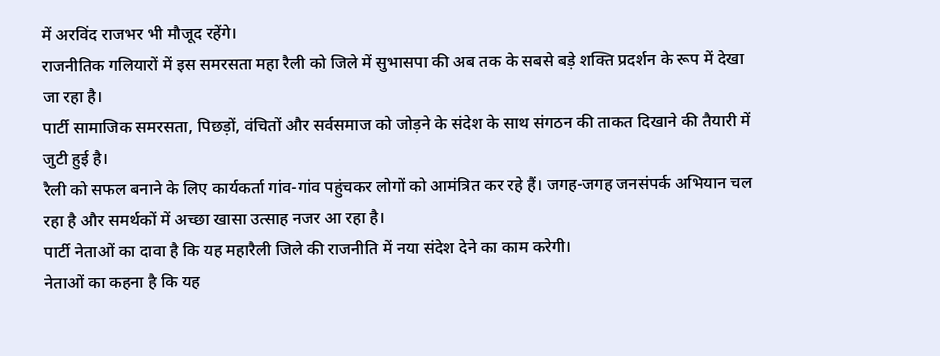में अरविंद राजभर भी मौजूद रहेंगे।
राजनीतिक गलियारों में इस समरसता महा रैली को जिले में सुभासपा की अब तक के सबसे बड़े शक्ति प्रदर्शन के रूप में देखा जा रहा है।
पार्टी सामाजिक समरसता, पिछड़ों, वंचितों और सर्वसमाज को जोड़ने के संदेश के साथ संगठन की ताकत दिखाने की तैयारी में जुटी हुई है।
रैली को सफल बनाने के लिए कार्यकर्ता गांव-गांव पहुंचकर लोगों को आमंत्रित कर रहे हैं। जगह-जगह जनसंपर्क अभियान चल रहा है और समर्थकों में अच्छा खासा उत्साह नजर आ रहा है।
पार्टी नेताओं का दावा है कि यह महारैली जिले की राजनीति में नया संदेश देने का काम करेगी।
नेताओं का कहना है कि यह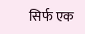सिर्फ एक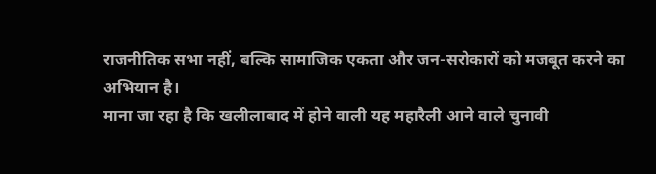राजनीतिक सभा नहीं, बल्कि सामाजिक एकता और जन-सरोकारों को मजबूत करने का अभियान है।
माना जा रहा है कि खलीलाबाद में होने वाली यह महारैली आने वाले चुनावी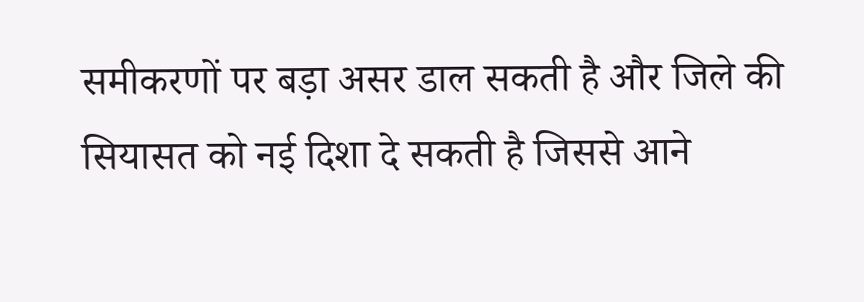समीकरणों पर बड़ा असर डाल सकती है और जिले की सियासत को नई दिशा दे सकती है जिससे आने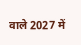वाले 2027 में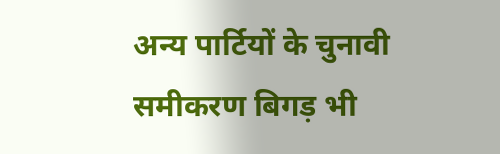अन्य पार्टियों के चुनावी समीकरण बिगड़ भी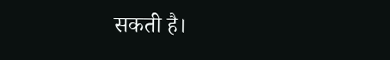सकती है।